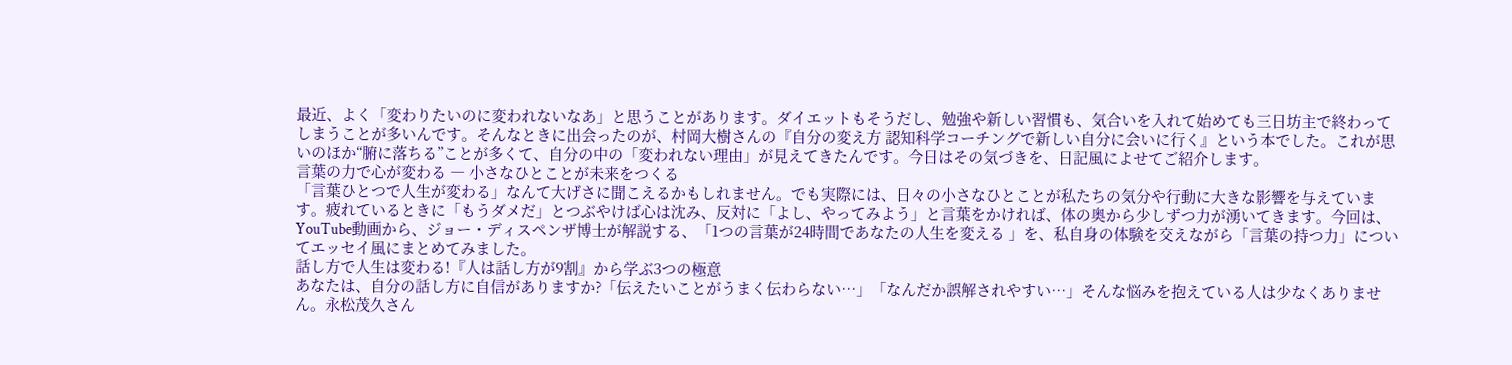最近、よく「変わりたいのに変われないなあ」と思うことがあります。ダイエットもそうだし、勉強や新しい習慣も、気合いを入れて始めても三日坊主で終わってしまうことが多いんです。そんなときに出会ったのが、村岡大樹さんの『自分の変え方 認知科学コーチングで新しい自分に会いに行く』という本でした。これが思いのほか“腑に落ちる”ことが多くて、自分の中の「変われない理由」が見えてきたんです。今日はその気づきを、日記風によせてご紹介します。
言葉の力で心が変わる ― 小さなひとことが未来をつくる
「言葉ひとつで人生が変わる」なんて大げさに聞こえるかもしれません。でも実際には、日々の小さなひとことが私たちの気分や行動に大きな影響を与えています。疲れているときに「もうダメだ」とつぶやけば心は沈み、反対に「よし、やってみよう」と言葉をかければ、体の奥から少しずつ力が湧いてきます。今回は、YouTube動画から、ジョー・ディスペンザ博士が解説する、「1つの言葉が24時間であなたの人生を変える 」を、私自身の体験を交えながら「言葉の持つ力」についてエッセイ風にまとめてみました。
話し方で人生は変わる!『人は話し方が9割』から学ぶ3つの極意
あなたは、自分の話し方に自信がありますか?「伝えたいことがうまく伝わらない…」「なんだか誤解されやすい…」そんな悩みを抱えている人は少なくありません。永松茂久さん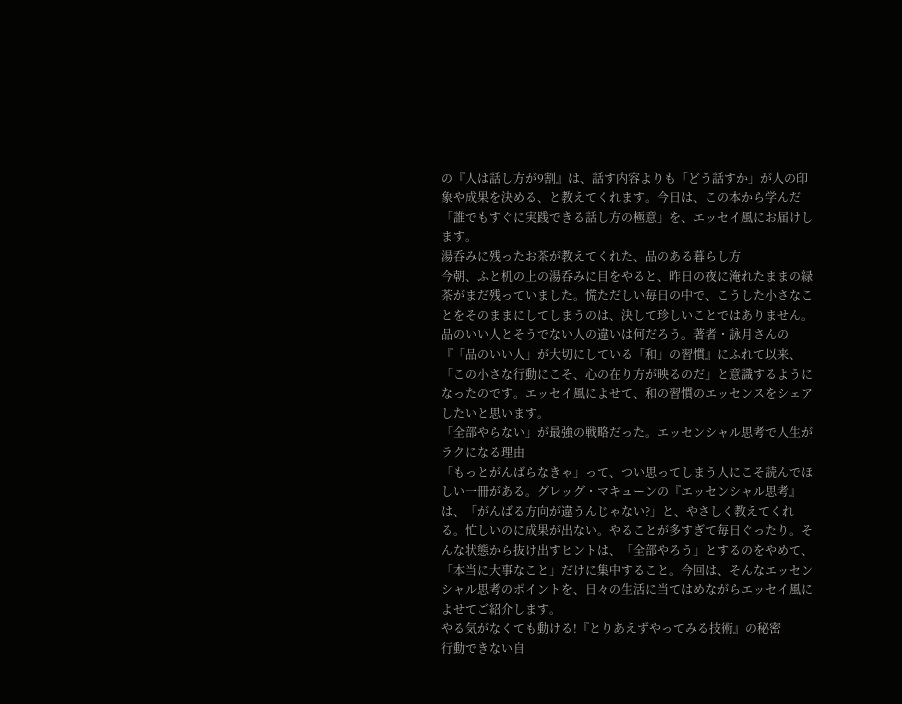の『人は話し方が9割』は、話す内容よりも「どう話すか」が人の印象や成果を決める、と教えてくれます。今日は、この本から学んだ「誰でもすぐに実践できる話し方の極意」を、エッセイ風にお届けします。
湯呑みに残ったお茶が教えてくれた、品のある暮らし方
今朝、ふと机の上の湯呑みに目をやると、昨日の夜に淹れたままの緑茶がまだ残っていました。慌ただしい毎日の中で、こうした小さなことをそのままにしてしまうのは、決して珍しいことではありません。品のいい人とそうでない人の違いは何だろう。著者・詠月さんの『「品のいい人」が大切にしている「和」の習慣』にふれて以来、「この小さな行動にこそ、心の在り方が映るのだ」と意識するようになったのです。エッセイ風によせて、和の習慣のエッセンスをシェアしたいと思います。
「全部やらない」が最強の戦略だった。エッセンシャル思考で人生がラクになる理由
「もっとがんばらなきゃ」って、つい思ってしまう人にこそ読んでほしい一冊がある。グレッグ・マキューンの『エッセンシャル思考』は、「がんばる方向が違うんじゃない?」と、やさしく教えてくれる。忙しいのに成果が出ない。やることが多すぎて毎日ぐったり。そんな状態から抜け出すヒントは、「全部やろう」とするのをやめて、「本当に大事なこと」だけに集中すること。今回は、そんなエッセンシャル思考のポイントを、日々の生活に当てはめながらエッセイ風によせてご紹介します。
やる気がなくても動ける!『とりあえずやってみる技術』の秘密
行動できない自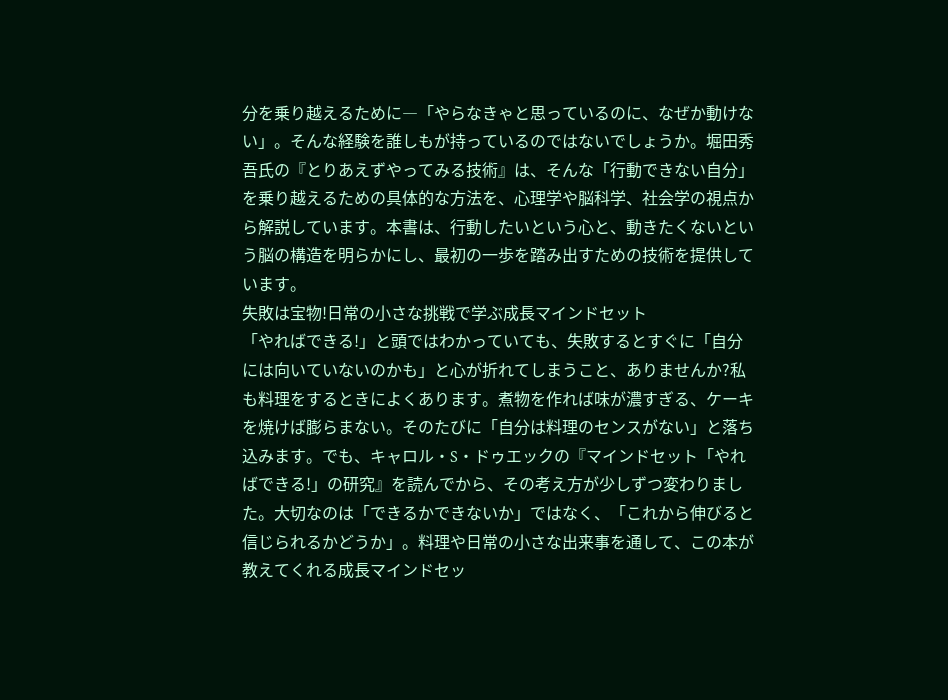分を乗り越えるために―「やらなきゃと思っているのに、なぜか動けない」。そんな経験を誰しもが持っているのではないでしょうか。堀田秀吾氏の『とりあえずやってみる技術』は、そんな「行動できない自分」を乗り越えるための具体的な方法を、心理学や脳科学、社会学の視点から解説しています。本書は、行動したいという心と、動きたくないという脳の構造を明らかにし、最初の一歩を踏み出すための技術を提供しています。
失敗は宝物!日常の小さな挑戦で学ぶ成長マインドセット
「やればできる!」と頭ではわかっていても、失敗するとすぐに「自分には向いていないのかも」と心が折れてしまうこと、ありませんか?私も料理をするときによくあります。煮物を作れば味が濃すぎる、ケーキを焼けば膨らまない。そのたびに「自分は料理のセンスがない」と落ち込みます。でも、キャロル・S・ドゥエックの『マインドセット「やればできる!」の研究』を読んでから、その考え方が少しずつ変わりました。大切なのは「できるかできないか」ではなく、「これから伸びると信じられるかどうか」。料理や日常の小さな出来事を通して、この本が教えてくれる成長マインドセッ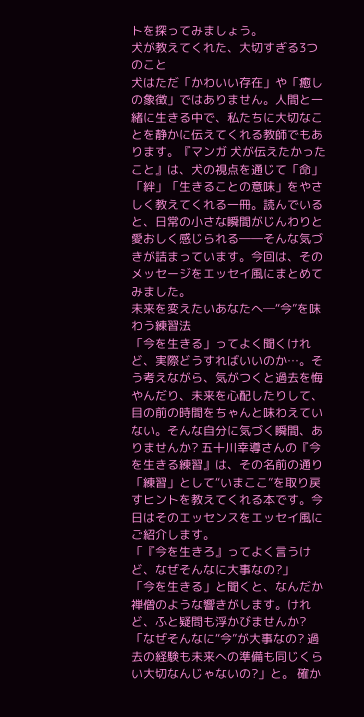トを探ってみましょう。
犬が教えてくれた、大切すぎる3つのこと
犬はただ「かわいい存在」や「癒しの象徴」ではありません。人間と一緒に生きる中で、私たちに大切なことを静かに伝えてくれる教師でもあります。『マンガ 犬が伝えたかったこと』は、犬の視点を通じて「命」「絆」「生きることの意味」をやさしく教えてくれる一冊。読んでいると、日常の小さな瞬間がじんわりと愛おしく感じられる――そんな気づきが詰まっています。今回は、そのメッセージをエッセイ風にまとめてみました。
未来を変えたいあなたへ─“今”を味わう練習法
「今を生きる」ってよく聞くけれど、実際どうすればいいのか…。そう考えながら、気がつくと過去を悔やんだり、未来を心配したりして、目の前の時間をちゃんと味わえていない。そんな自分に気づく瞬間、ありませんか? 五十川幸導さんの『今を生きる練習』は、その名前の通り「練習」として“いまここ”を取り戻すヒントを教えてくれる本です。今日はそのエッセンスをエッセイ風にご紹介します。
「『今を生きろ』ってよく言うけど、なぜそんなに大事なの?」
「今を生きる」と聞くと、なんだか禅僧のような響きがします。けれど、ふと疑問も浮かびませんか? 「なぜそんなに“今”が大事なの? 過去の経験も未来への準備も同じくらい大切なんじゃないの?」と。 確か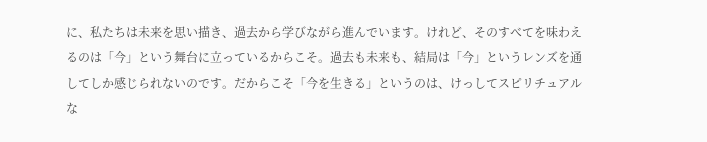に、私たちは未来を思い描き、過去から学びながら進んでいます。けれど、そのすべてを味わえるのは「今」という舞台に立っているからこそ。過去も未来も、結局は「今」というレンズを通してしか感じられないのです。だからこそ「今を生きる」というのは、けっしてスピリチュアルな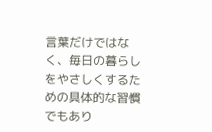言葉だけではなく、毎日の暮らしをやさしくするための具体的な習慣でもあり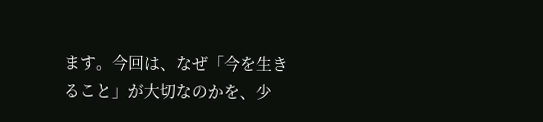ます。今回は、なぜ「今を生きること」が大切なのかを、少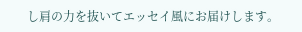し肩の力を抜いてエッセイ風にお届けします。